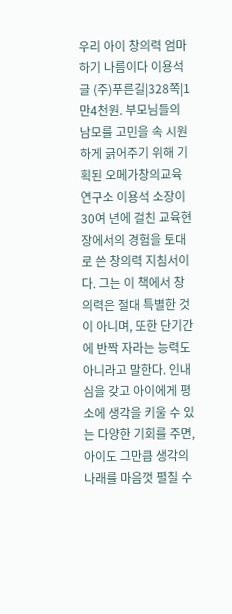우리 아이 창의력 엄마하기 나름이다 이용석 글 (주)푸른길|328쪽|1만4천원. 부모님들의 남모를 고민을 속 시원하게 긁어주기 위해 기획된 오메가창의교육연구소 이용석 소장이 30여 년에 걸친 교육현장에서의 경험을 토대로 쓴 창의력 지침서이다. 그는 이 책에서 창의력은 절대 특별한 것이 아니며, 또한 단기간에 반짝 자라는 능력도 아니라고 말한다. 인내심을 갖고 아이에게 평소에 생각을 키울 수 있는 다양한 기회를 주면, 아이도 그만큼 생각의 나래를 마음껏 펼칠 수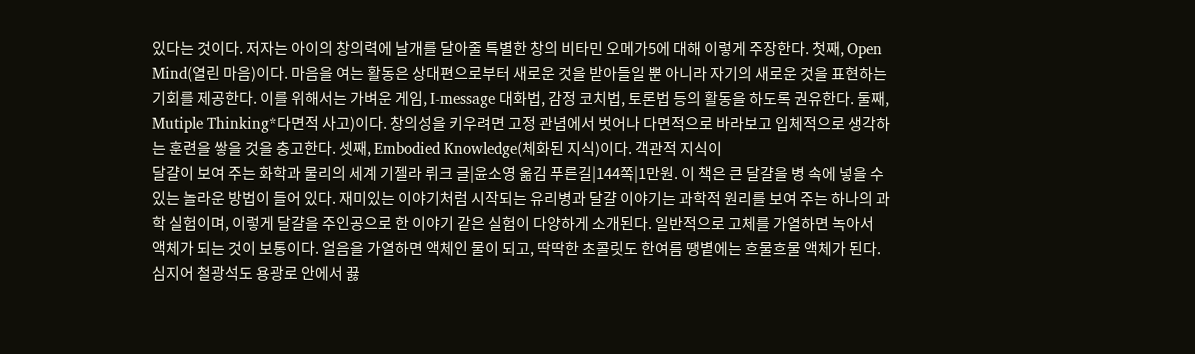있다는 것이다. 저자는 아이의 창의력에 날개를 달아줄 특별한 창의 비타민 오메가5에 대해 이렇게 주장한다. 첫째, Open Mind(열린 마음)이다. 마음을 여는 활동은 상대편으로부터 새로운 것을 받아들일 뿐 아니라 자기의 새로운 것을 표현하는 기회를 제공한다. 이를 위해서는 가벼운 게임, I-message 대화법, 감정 코치법, 토론법 등의 활동을 하도록 권유한다. 둘째, Mutiple Thinking*다면적 사고)이다. 창의성을 키우려면 고정 관념에서 벗어나 다면적으로 바라보고 입체적으로 생각하는 훈련을 쌓을 것을 충고한다. 셋째, Embodied Knowledge(체화된 지식)이다. 객관적 지식이
달걀이 보여 주는 화학과 물리의 세계 기젤라 뤼크 글|윤소영 옮김 푸른길|144쪽|1만원. 이 책은 큰 달걀을 병 속에 넣을 수 있는 놀라운 방법이 들어 있다. 재미있는 이야기처럼 시작되는 유리병과 달걀 이야기는 과학적 원리를 보여 주는 하나의 과학 실험이며, 이렇게 달걀을 주인공으로 한 이야기 같은 실험이 다양하게 소개된다. 일반적으로 고체를 가열하면 녹아서 액체가 되는 것이 보통이다. 얼음을 가열하면 액체인 물이 되고, 딱딱한 초콜릿도 한여름 땡볕에는 흐물흐물 액체가 된다. 심지어 철광석도 용광로 안에서 끓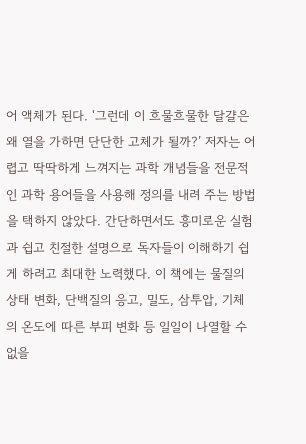어 액체가 된다. ‘그런데 이 흐물흐물한 달걀은 왜 열을 가하면 단단한 고체가 될까?’ 저자는 어렵고 딱딱하게 느껴지는 과학 개념들을 전문적인 과학 용어들을 사용해 정의를 내려 주는 방법을 택하지 않았다. 간단하면서도 흥미로운 실험과 쉽고 친절한 설명으로 독자들이 이해하기 쉽게 하려고 최대한 노력했다. 이 책에는 물질의 상태 변화, 단백질의 응고, 밀도, 삼투압, 기체의 온도에 따른 부피 변화 등 일일이 나열할 수 없을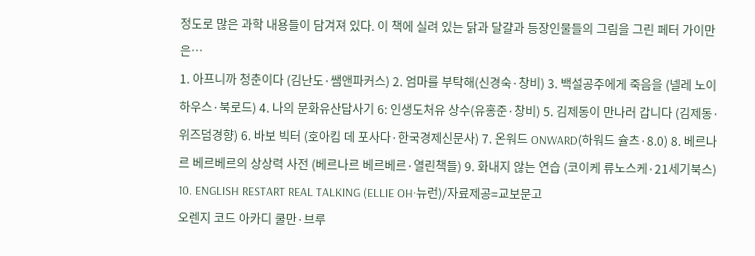정도로 많은 과학 내용들이 담겨져 있다. 이 책에 실려 있는 닭과 달걀과 등장인물들의 그림을 그린 페터 가이만은…
1. 아프니까 청춘이다 (김난도·쌤앤파커스) 2. 엄마를 부탁해(신경숙·창비) 3. 백설공주에게 죽음을 (넬레 노이하우스·북로드) 4. 나의 문화유산답사기 6: 인생도처유 상수(유홍준·창비) 5. 김제동이 만나러 갑니다 (김제동·위즈덤경향) 6. 바보 빅터 (호아킴 데 포사다·한국경제신문사) 7. 온워드 ONWARD(하워드 슐츠·8.0) 8. 베르나르 베르베르의 상상력 사전 (베르나르 베르베르·열린책들) 9. 화내지 않는 연습 (코이케 류노스케·21세기북스) 10. ENGLISH RESTART REAL TALKING (ELLIE OH·뉴런)/자료제공=교보문고
오렌지 코드 아카디 쿨만·브루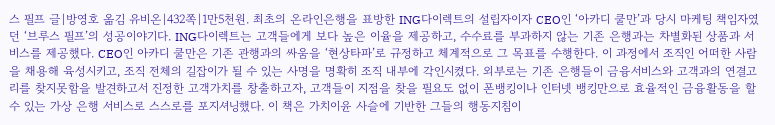스 필프 글|방영호 옮김 유비온|432쪽|1만5천원. 최초의 온라인은행을 표방한 ING다이렉트의 설립자이자 CEO인 ‘아카디 쿨만’과 당시 마케팅 책임자였던 ‘브루스 필프’의 성공이야기다. ING다이렉트는 고객들에게 보다 높은 이율을 제공하고, 수수료를 부과하지 않는 기존 은행과는 차별화된 상품과 서비스를 제공했다. CEO인 아카디 쿨만은 기존 관행과의 싸움을 ‘현상타파’로 규정하고 체계적으로 그 목표를 수행한다. 이 과정에서 조직인 어떠한 사람을 채용해 육성시키고, 조직 전체의 길잡이가 될 수 있는 사명을 명확히 조직 내부에 각인시켰다. 외부로는 기존 은행들이 금융서비스와 고객과의 연결고리를 찾지못함을 발견하고서 진정한 고객가치를 창출하고자, 고객들이 지점을 찾을 필요도 없이 폰뱅킹이나 인터넷 뱅킹만으로 효율적인 금융활동을 할 수 있는 가상 은행 서비스로 스스로를 포지셔닝했다. 이 책은 가치이윤 사슬에 기반한 그들의 행동지침이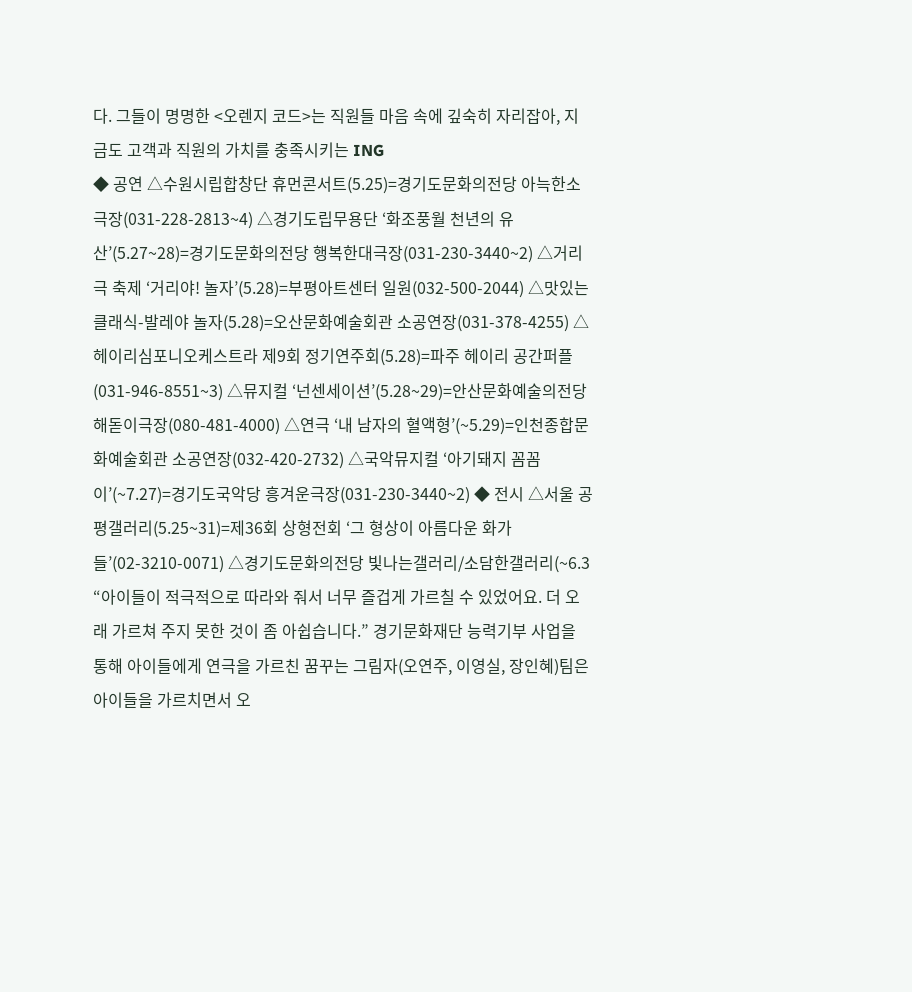다. 그들이 명명한 <오렌지 코드>는 직원들 마음 속에 깊숙히 자리잡아, 지금도 고객과 직원의 가치를 충족시키는 ING
◆ 공연 △수원시립합창단 휴먼콘서트(5.25)=경기도문화의전당 아늑한소극장(031-228-2813~4) △경기도립무용단 ‘화조풍월 천년의 유산’(5.27~28)=경기도문화의전당 행복한대극장(031-230-3440~2) △거리극 축제 ‘거리야! 놀자’(5.28)=부평아트센터 일원(032-500-2044) △맛있는클래식-발레야 놀자(5.28)=오산문화예술회관 소공연장(031-378-4255) △헤이리심포니오케스트라 제9회 정기연주회(5.28)=파주 헤이리 공간퍼플(031-946-8551~3) △뮤지컬 ‘넌센세이션’(5.28~29)=안산문화예술의전당 해돋이극장(080-481-4000) △연극 ‘내 남자의 혈액형’(~5.29)=인천종합문화예술회관 소공연장(032-420-2732) △국악뮤지컬 ‘아기돼지 꼼꼼이’(~7.27)=경기도국악당 흥겨운극장(031-230-3440~2) ◆ 전시 △서울 공평갤러리(5.25~31)=제36회 상형전회 ‘그 형상이 아름다운 화가들’(02-3210-0071) △경기도문화의전당 빛나는갤러리/소담한갤러리(~6.3
“아이들이 적극적으로 따라와 줘서 너무 즐겁게 가르칠 수 있었어요. 더 오래 가르쳐 주지 못한 것이 좀 아쉽습니다.” 경기문화재단 능력기부 사업을 통해 아이들에게 연극을 가르친 꿈꾸는 그림자(오연주, 이영실, 장인혜)팀은 아이들을 가르치면서 오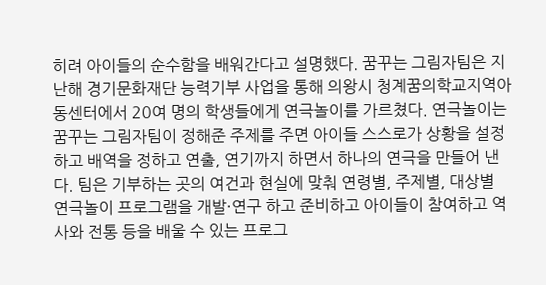히려 아이들의 순수함을 배워간다고 설명했다. 꿈꾸는 그림자팀은 지난해 경기문화재단 능력기부 사업을 통해 의왕시 청계꿈의학교지역아동센터에서 20여 명의 학생들에게 연극놀이를 가르쳤다. 연극놀이는 꿈꾸는 그림자팀이 정해준 주제를 주면 아이들 스스로가 상황을 설정하고 배역을 정하고 연출, 연기까지 하면서 하나의 연극을 만들어 낸다. 팀은 기부하는 곳의 여건과 현실에 맞춰 연령별, 주제별, 대상별 연극놀이 프로그램을 개발·연구 하고 준비하고 아이들이 참여하고 역사와 전통 등을 배울 수 있는 프로그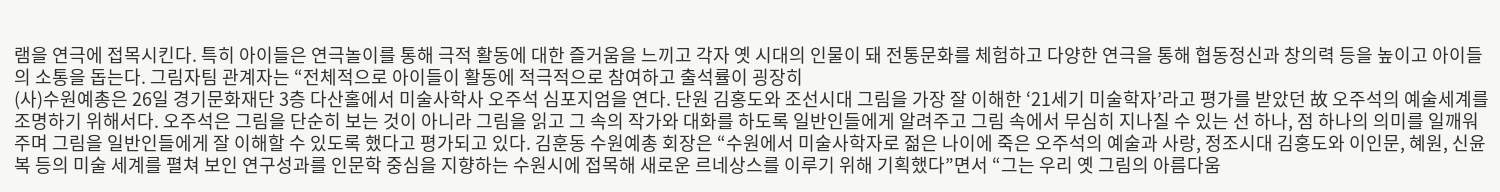램을 연극에 접목시킨다. 특히 아이들은 연극놀이를 통해 극적 활동에 대한 즐거움을 느끼고 각자 옛 시대의 인물이 돼 전통문화를 체험하고 다양한 연극을 통해 협동정신과 창의력 등을 높이고 아이들의 소통을 돕는다. 그림자팀 관계자는 “전체적으로 아이들이 활동에 적극적으로 참여하고 출석률이 굉장히
(사)수원예총은 26일 경기문화재단 3층 다산홀에서 미술사학사 오주석 심포지엄을 연다. 단원 김홍도와 조선시대 그림을 가장 잘 이해한 ‘21세기 미술학자’라고 평가를 받았던 故 오주석의 예술세계를 조명하기 위해서다. 오주석은 그림을 단순히 보는 것이 아니라 그림을 읽고 그 속의 작가와 대화를 하도록 일반인들에게 알려주고 그림 속에서 무심히 지나칠 수 있는 선 하나, 점 하나의 의미를 일깨워 주며 그림을 일반인들에게 잘 이해할 수 있도록 했다고 평가되고 있다. 김훈동 수원예총 회장은 “수원에서 미술사학자로 젊은 나이에 죽은 오주석의 예술과 사랑, 정조시대 김홍도와 이인문, 혜원, 신윤복 등의 미술 세계를 펼쳐 보인 연구성과를 인문학 중심을 지향하는 수원시에 접목해 새로운 르네상스를 이루기 위해 기획했다”면서 “그는 우리 옛 그림의 아름다움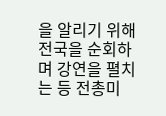을 알리기 위해 전국을 순회하며 강연을 펼치는 등 전총미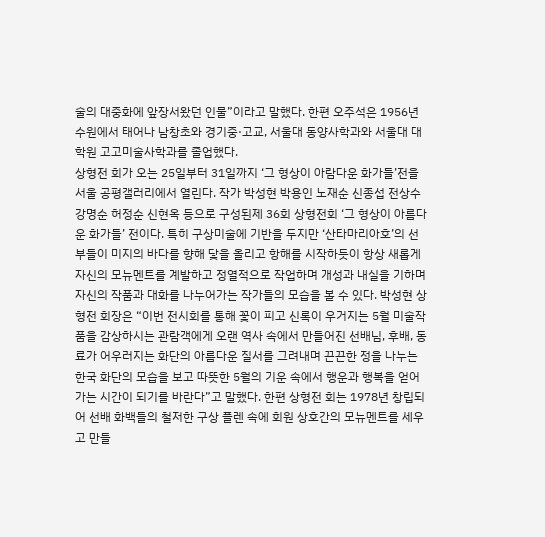술의 대중화에 앞장서왔던 인물”이라고 말했다. 한편 오주석은 1956년 수원에서 태어나 남창초와 경기중·고교, 서울대 동양사학과와 서울대 대학원 고고미술사학과를 졸업했다.
상형전 회가 오는 25일부터 31일까지 ‘그 형상이 아람다운 화가들’전을 서울 공평갤러리에서 열린다. 작가 박성현 박용인 노재순 신종섭 전상수 강명순 허정순 신현옥 등으로 구성된제 36회 상형전회 ‘그 형상이 아름다운 화가들’ 전이다. 특히 구상미술에 기반을 두지만 ‘산타마리아호’의 선부들이 미지의 바다를 향해 닻을 올리고 항해를 시작하듯이 항상 새롭게 자신의 모뉴멘트를 계발하고 정열적으로 작업하며 개성과 내실을 기하며 자신의 작품과 대화를 나누어가는 작가들의 모습을 볼 수 있다. 박성현 상형전 회장은 “이번 전시회를 통해 꽃이 피고 신록이 우거지는 5월 미술작품을 감상하시는 관람객에게 오랜 역사 속에서 만들어진 선배님, 후배, 동료가 어우러지는 화단의 아름다운 질서를 그려내며 끈끈한 정을 나누는 한국 화단의 모습을 보고 따뜻한 5월의 기운 속에서 행운과 행복을 얻어가는 시간이 되기를 바란다”고 말했다. 한편 상형전 회는 1978년 창립되어 선배 화백들의 철저한 구상 플렌 속에 회원 상호간의 모뉴멘트를 세우고 만들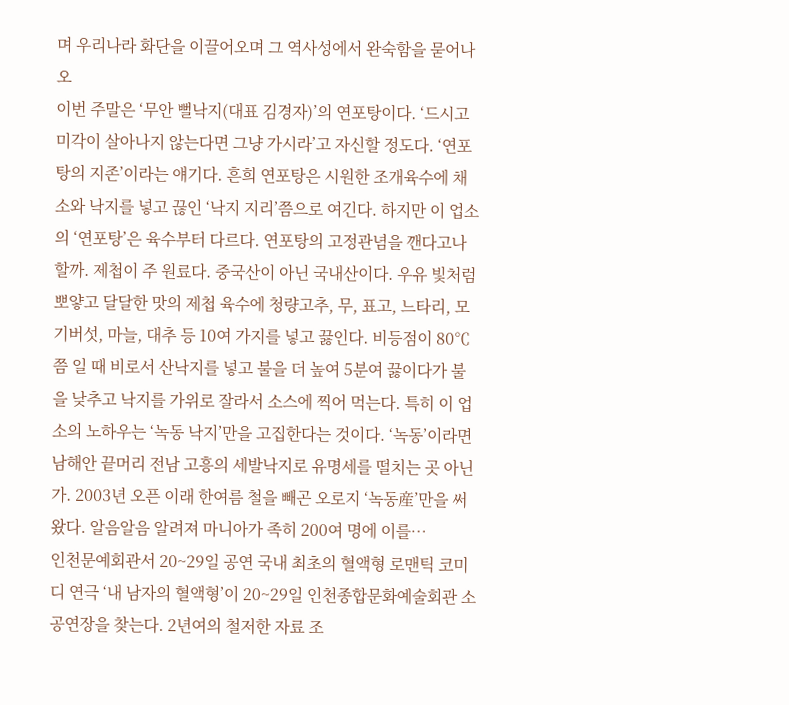며 우리나라 화단을 이끌어오며 그 역사성에서 완숙함을 묻어나오
이번 주말은 ‘무안 뻘낙지(대표 김경자)’의 연포탕이다. ‘드시고 미각이 살아나지 않는다면 그냥 가시라’고 자신할 정도다. ‘연포탕의 지존’이라는 얘기다. 흔희 연포탕은 시원한 조개육수에 채소와 낙지를 넣고 끊인 ‘낙지 지리’쯤으로 여긴다. 하지만 이 업소의 ‘연포탕’은 육수부터 다르다. 연포탕의 고정관념을 깬다고나 할까. 제첩이 주 원료다. 중국산이 아닌 국내산이다. 우유 빛처럼 뽀얗고 달달한 맛의 제첩 육수에 청량고추, 무, 표고, 느타리, 모기버섯, 마늘, 대추 등 10여 가지를 넣고 끓인다. 비등점이 80℃쯤 일 때 비로서 산낙지를 넣고 불을 더 높여 5분여 끓이다가 불을 낮추고 낙지를 가위로 잘라서 소스에 찍어 먹는다. 특히 이 업소의 노하우는 ‘녹동 낙지’만을 고집한다는 것이다. ‘녹동’이라면 남해안 끝머리 전남 고흥의 세발낙지로 유명세를 떨치는 곳 아닌가. 2003년 오픈 이래 한여름 철을 빼곤 오로지 ‘녹동産’만을 써 왔다. 알음알음 알려져 마니아가 족히 200여 명에 이를…
인천문예회관서 20~29일 공연 국내 최초의 혈액형 로맨틱 코미디 연극 ‘내 남자의 혈액형’이 20~29일 인천종합문화예술회관 소공연장을 찾는다. 2년여의 철저한 자료 조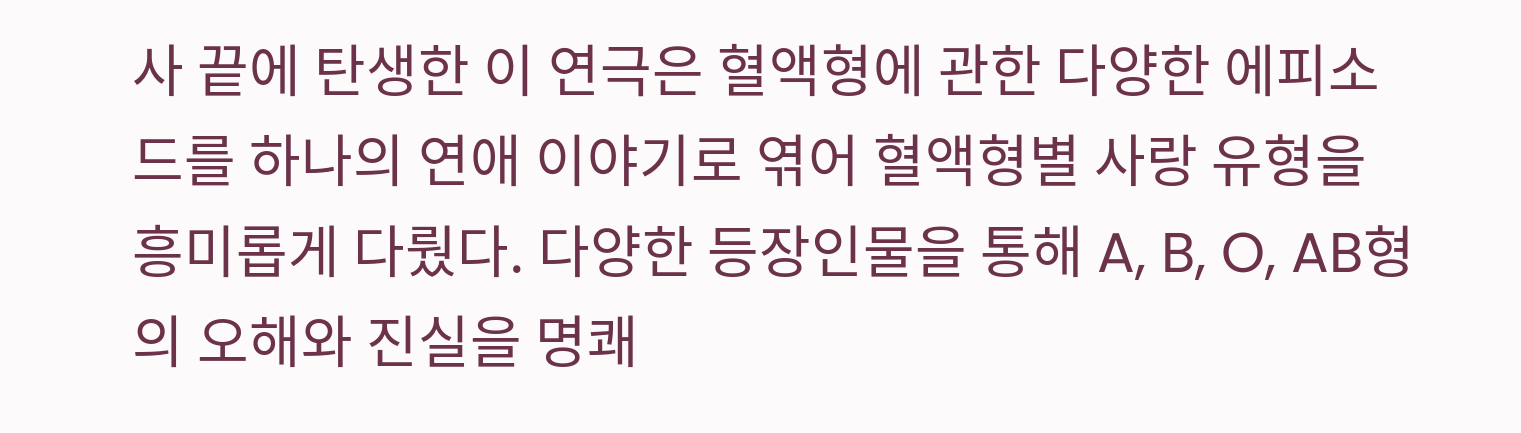사 끝에 탄생한 이 연극은 혈액형에 관한 다양한 에피소드를 하나의 연애 이야기로 엮어 혈액형별 사랑 유형을 흥미롭게 다뤘다. 다양한 등장인물을 통해 A, B, O, AB형의 오해와 진실을 명쾌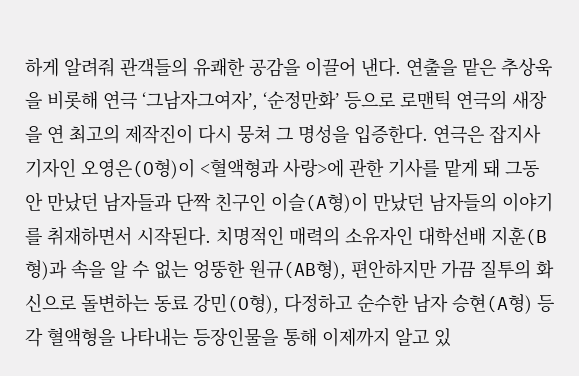하게 알려줘 관객들의 유쾌한 공감을 이끌어 낸다. 연출을 맡은 추상욱을 비롯해 연극 ‘그남자그여자’, ‘순정만화’ 등으로 로맨틱 연극의 새장을 연 최고의 제작진이 다시 뭉쳐 그 명성을 입증한다. 연극은 잡지사 기자인 오영은(O형)이 <혈액형과 사랑>에 관한 기사를 맡게 돼 그동안 만났던 남자들과 단짝 친구인 이슬(A형)이 만났던 남자들의 이야기를 취재하면서 시작된다. 치명적인 매력의 소유자인 대학선배 지훈(B형)과 속을 알 수 없는 엉뚱한 원규(AB형), 편안하지만 가끔 질투의 화신으로 돌변하는 동료 강민(O형), 다정하고 순수한 남자 승현(A형) 등 각 혈액형을 나타내는 등장인물을 통해 이제까지 알고 있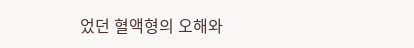었던 혈액형의 오해와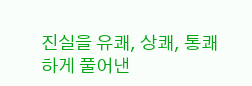진실을 유쾌, 상쾌, 통쾌하게 풀어낸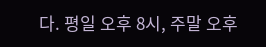다. 평일 오후 8시, 주말 오후